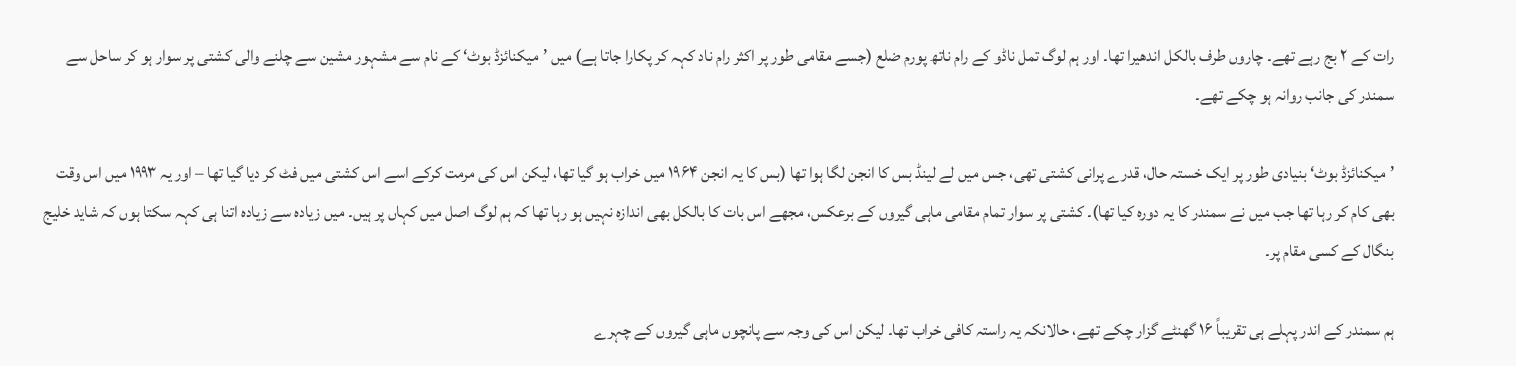رات کے ۲ بج رہے تھے۔ چاروں طرف بالکل اندھیرا تھا۔ اور ہم لوگ تمل ناڈو کے رام ناتھ پورم ضلع (جسے مقامی طور پر اکثر رام ناد کہہ کر پکارا جاتا ہے) میں ’میکنائزڈ بوٹ‘ کے نام سے مشہور مشین سے چلنے والی کشتی پر سوار ہو کر ساحل سے سمندر کی جانب روانہ ہو چکے تھے۔

’میکنائزڈ بوٹ‘ بنیادی طور پر ایک خستہ حال، قدرے پرانی کشتی تھی، جس میں لے لینڈ بس کا انجن لگا ہوا تھا (بس کا یہ انجن ۱۹۶۴ میں خراب ہو گیا تھا، لیکن اس کی مرمت کرکے اسے اس کشتی میں فٹ کر دیا گیا تھا – اور یہ ۱۹۹۳ میں اس وقت بھی کام کر رہا تھا جب میں نے سمندر کا یہ دورہ کیا تھا)۔ کشتی پر سوار تمام مقامی ماہی گیروں کے برعکس، مجھے اس بات کا بالکل بھی اندازہ نہیں ہو رہا تھا کہ ہم لوگ اصل میں کہاں پر ہیں۔ میں زیادہ سے زیادہ اتنا ہی کہہ سکتا ہوں کہ شاید خلیج بنگال کے کسی مقام پر۔

ہم سمندر کے اندر پہلے ہی تقریباً ۱۶ گھنٹے گزار چکے تھے، حالانکہ یہ راستہ کافی خراب تھا۔ لیکن اس کی وجہ سے پانچوں ماہی گیروں کے چہرے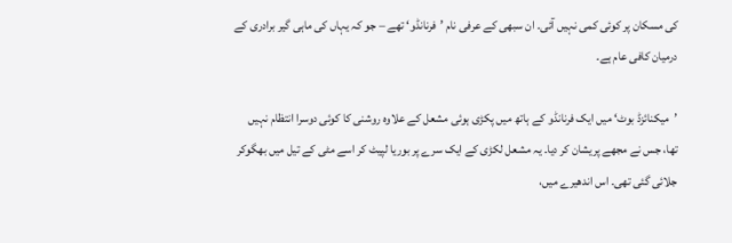کی مسکان پر کوئی کمی نہیں آئی۔ ان سبھی کے عرفی نام ’فرنانڈو‘ تھے – جو کہ یہاں کی ماہی گیر برادری کے درمیان کافی عام ہے۔

’میکنائزڈ بوٹ‘ میں ایک فرنانڈو کے ہاتھ میں پکڑی ہوئی مشعل کے علاوہ روشنی کا کوئی دوسرا انتظام نہیں تھا، جس نے مجھے پریشان کر دیا۔ یہ مشعل لکڑی کے ایک سرے پر بوریا لپیٹ کر اسے مٹی کے تیل میں بھگوکر جلائی گئی تھی۔ اس اندھیرے میں،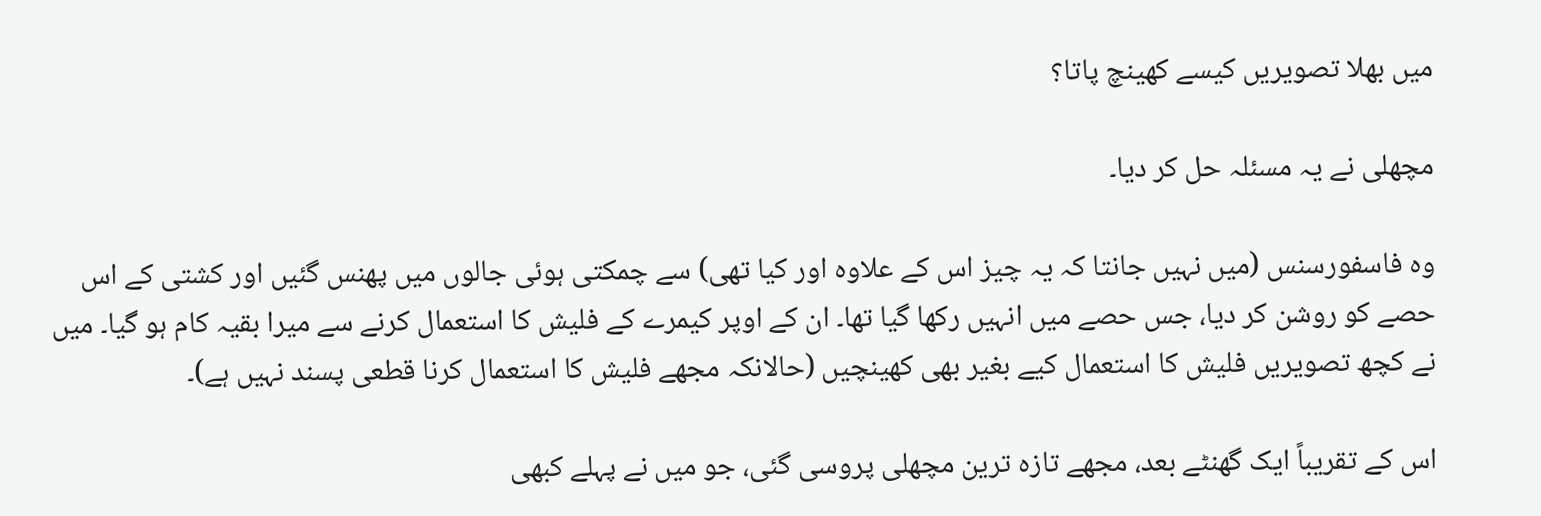میں بھلا تصویریں کیسے کھینچ پاتا؟

مچھلی نے یہ مسئلہ حل کر دیا۔

وہ فاسفورسنس (میں نہیں جانتا کہ یہ چیز اس کے علاوہ اور کیا تھی) سے چمکتی ہوئی جالوں میں پھنس گئیں اور کشتی کے اس حصے کو روشن کر دیا، جس حصے میں انہیں رکھا گیا تھا۔ ان کے اوپر کیمرے کے فلیش کا استعمال کرنے سے میرا بقیہ کام ہو گیا۔ میں نے کچھ تصویریں فلیش کا استعمال کیے بغیر بھی کھینچیں (حالانکہ مجھے فلیش کا استعمال کرنا قطعی پسند نہیں ہے)۔

اس کے تقریباً ایک گھنٹے بعد، مجھے تازہ ترین مچھلی پروسی گئی، جو میں نے پہلے کبھی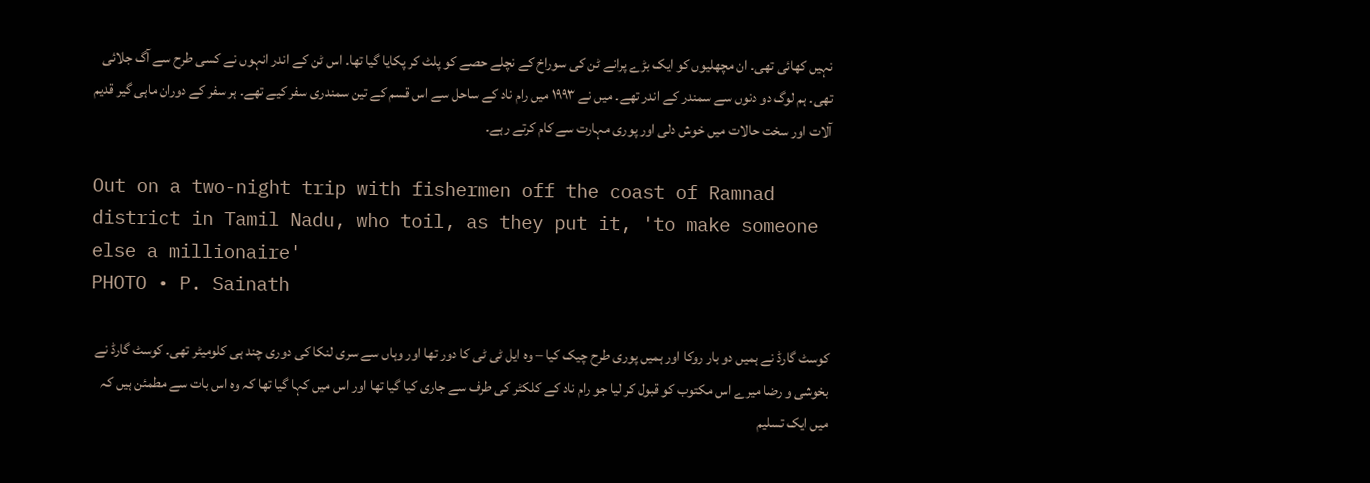نہیں کھائی تھی۔ ان مچھلیوں کو ایک بڑے پرانے ٹن کی سوراخ کے نچلے حصے کو پلٹ کر پکایا گیا تھا۔ اس ٹن کے اندر انہوں نے کسی طرح سے آگ جلائی تھی۔ ہم لوگ دو دنوں سے سمندر کے اندر تھے۔ میں نے ۱۹۹۳ میں رام ناد کے ساحل سے اس قسم کے تین سمندری سفر کیے تھے۔ ہر سفر کے دوران ماہی گیر قدیم آلات اور سخت حالات میں خوش دلی اور پوری مہارت سے کام کرتے رہے۔

Out on a two-night trip with fishermen off the coast of Ramnad district in Tamil Nadu, who toil, as they put it, 'to make someone else a millionaire'
PHOTO • P. Sainath

کوسٹ گارڈ نے ہمیں دو بار روکا اور ہمیں پوری طرح چیک کیا – وہ ایل ٹی ٹی کا دور تھا اور وہاں سے سری لنکا کی دوری چند ہی کلومیٹر تھی۔ کوسٹ گارڈ نے بخوشی و رضا میرے اس مکتوب کو قبول کر لیا جو رام ناد کے کلکٹر کی طرف سے جاری کیا گیا تھا اور اس میں کہا گیا تھا کہ وہ اس بات سے مطمئن ہیں کہ میں ایک تسلیم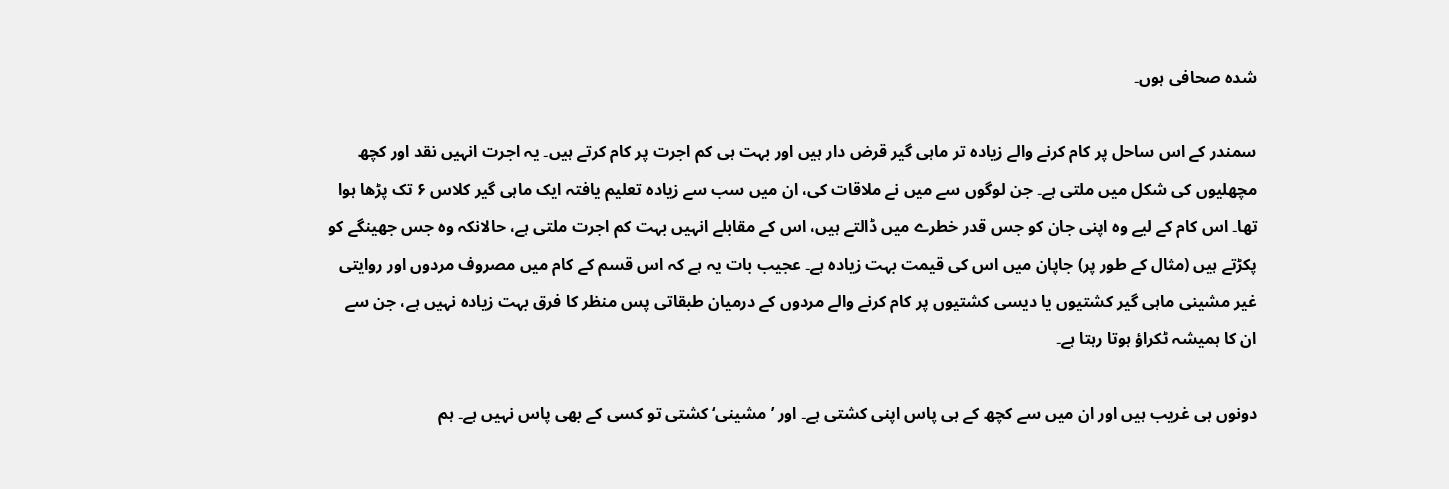شدہ صحافی ہوں۔

سمندر کے اس ساحل پر کام کرنے والے زیادہ تر ماہی گیر قرض دار ہیں اور بہت ہی کم اجرت پر کام کرتے ہیں۔ یہ اجرت انہیں نقد اور کچھ مچھلیوں کی شکل میں ملتی ہے۔ جن لوگوں سے میں نے ملاقات کی، ان میں سب سے زیادہ تعلیم یافتہ ایک ماہی گیر کلاس ۶ تک پڑھا ہوا تھا۔ اس کام کے لیے وہ اپنی جان کو جس قدر خطرے میں ڈالتے ہیں، اس کے مقابلے انہیں بہت کم اجرت ملتی ہے، حالانکہ وہ جس جھینگے کو پکڑتے ہیں (مثال کے طور پر) جاپان میں اس کی قیمت بہت زیادہ ہے۔ عجیب بات یہ ہے کہ اس قسم کے کام میں مصروف مردوں اور روایتی غیر مشینی ماہی گیر کشتیوں یا دیسی کشتیوں پر کام کرنے والے مردوں کے درمیان طبقاتی پس منظر کا فرق بہت زیادہ نہیں ہے، جن سے ان کا ہمیشہ ٹکراؤ ہوتا رہتا ہے۔

دونوں ہی غریب ہیں اور ان میں سے کچھ کے ہی پاس اپنی کشتی ہے۔ اور ’مشینی‘ کشتی تو کسی کے بھی پاس نہیں ہے۔ ہم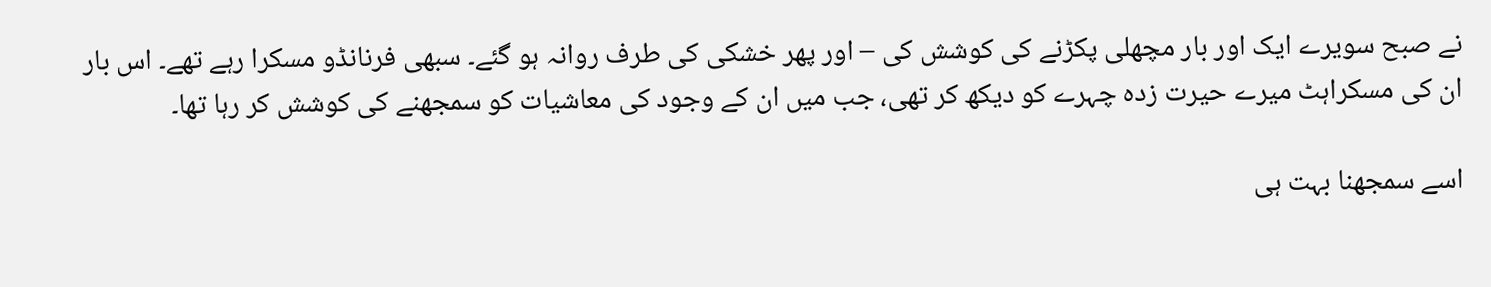نے صبح سویرے ایک اور بار مچھلی پکڑنے کی کوشش کی – اور پھر خشکی کی طرف روانہ ہو گئے۔ سبھی فرنانڈو مسکرا رہے تھے۔ اس بار ان کی مسکراہٹ میرے حیرت زدہ چہرے کو دیکھ کر تھی، جب میں ان کے وجود کی معاشیات کو سمجھنے کی کوشش کر رہا تھا۔

اسے سمجھنا بہت ہی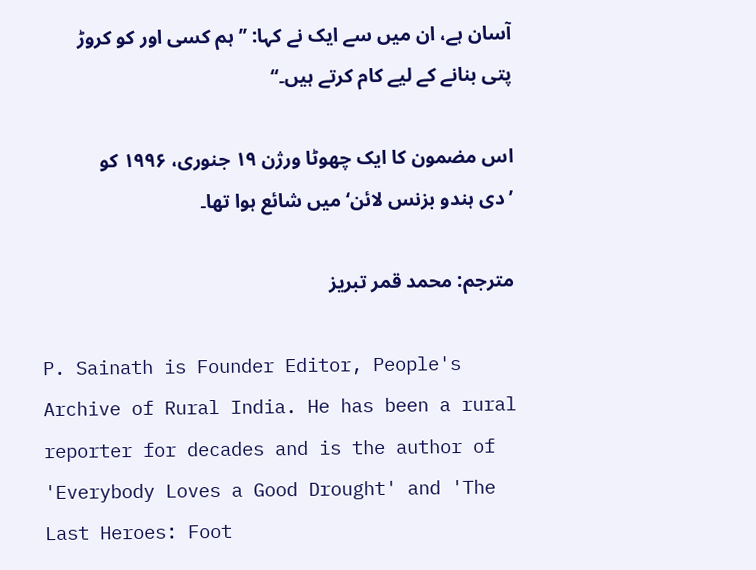آسان ہے، ان میں سے ایک نے کہا: ’’ہم کسی اور کو کروڑ پتی بنانے کے لیے کام کرتے ہیں۔‘‘

اس مضمون کا ایک چھوٹا ورژن ۱۹ جنوری، ۱۹۹۶ کو ’دی ہندو بزنس لائن‘ میں شائع ہوا تھا۔

مترجم: محمد قمر تبریز

P. Sainath is Founder Editor, People's Archive of Rural India. He has been a rural reporter for decades and is the author of 'Everybody Loves a Good Drought' and 'The Last Heroes: Foot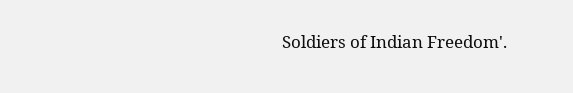Soldiers of Indian Freedom'.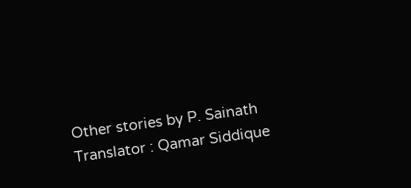Other stories by P. Sainath
Translator : Qamar Siddique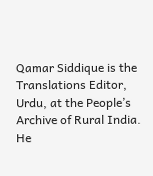Qamar Siddique is the Translations Editor, Urdu, at the People’s Archive of Rural India. He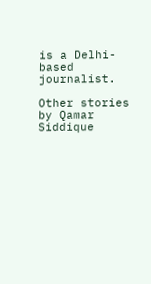is a Delhi-based journalist.

Other stories by Qamar Siddique